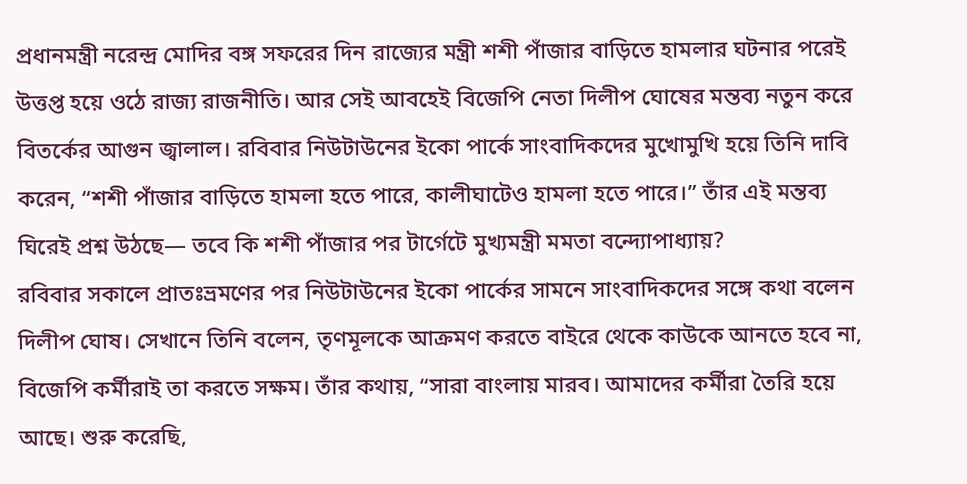প্রধানমন্ত্রী নরেন্দ্র মোদির বঙ্গ সফরের দিন রাজ্যের মন্ত্রী শশী পাঁজার বাড়িতে হামলার ঘটনার পরেই উত্তপ্ত হয়ে ওঠে রাজ্য রাজনীতি। আর সেই আবহেই বিজেপি নেতা দিলীপ ঘোষের মন্তব্য নতুন করে বিতর্কের আগুন জ্বালাল। রবিবার নিউটাউনের ইকো পার্কে সাংবাদিকদের মুখোমুখি হয়ে তিনি দাবি করেন, “শশী পাঁজার বাড়িতে হামলা হতে পারে, কালীঘাটেও হামলা হতে পারে।” তাঁর এই মন্তব্য ঘিরেই প্রশ্ন উঠছে— তবে কি শশী পাঁজার পর টার্গেটে মুখ্যমন্ত্রী মমতা বন্দ্যোপাধ্যায়?
রবিবার সকালে প্রাতঃভ্রমণের পর নিউটাউনের ইকো পার্কের সামনে সাংবাদিকদের সঙ্গে কথা বলেন দিলীপ ঘোষ। সেখানে তিনি বলেন, তৃণমূলকে আক্রমণ করতে বাইরে থেকে কাউকে আনতে হবে না, বিজেপি কর্মীরাই তা করতে সক্ষম। তাঁর কথায়, “সারা বাংলায় মারব। আমাদের কর্মীরা তৈরি হয়ে আছে। শুরু করেছি,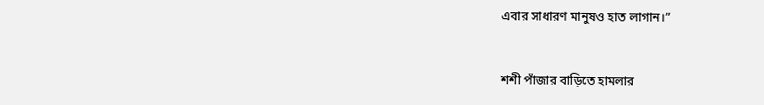এবার সাধারণ মানুষও হাত লাগান।”


শশী পাঁজার বাড়িতে হামলার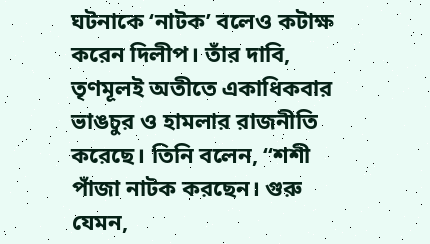ঘটনাকে ‘নাটক’ বলেও কটাক্ষ করেন দিলীপ। তাঁর দাবি, তৃণমূলই অতীতে একাধিকবার ভাঙচুর ও হামলার রাজনীতি করেছে। তিনি বলেন, “শশী পাঁজা নাটক করছেন। গুরু যেমন,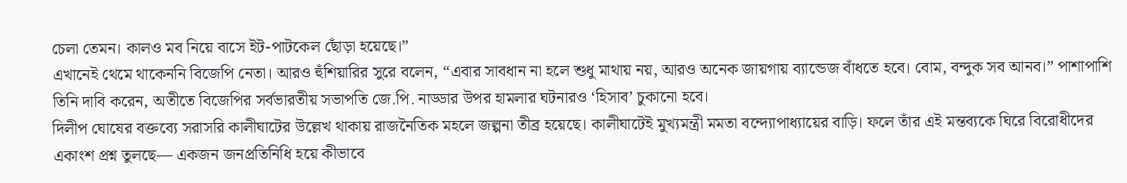চেলা তেমন। কালও মব নিয়ে বাসে ইট-পাটকেল ছোঁড়া হয়েছে।”
এখানেই থেমে থাকেননি বিজেপি নেতা। আরও হুঁশিয়ারির সুরে বলেন, “এবার সাবধান না হলে শুধু মাথায় নয়, আরও অনেক জায়গায় ব্যান্ডেজ বাঁধতে হবে। বোম, বন্দুক সব আনব।” পাশাপাশি তিনি দাবি করেন, অতীতে বিজেপির সর্বভারতীয় সভাপতি জে.পি. নাড্ডার উপর হামলার ঘটনারও ‘হিসাব’ চুকানো হবে।
দিলীপ ঘোষের বক্তব্যে সরাসরি কালীঘাটের উল্লেখ থাকায় রাজনৈতিক মহলে জল্পনা তীব্র হয়েছে। কালীঘাটেই মুখ্যমন্ত্রী মমতা বন্দ্যোপাধ্যায়ের বাড়ি। ফলে তাঁর এই মন্তব্যকে ঘিরে বিরোধীদের একাংশ প্রশ্ন তুলছে— একজন জনপ্রতিনিধি হয়ে কীভাবে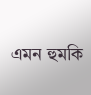এমন হুমকি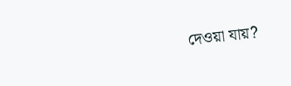দেওয়া যায়?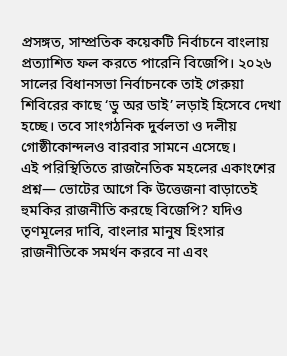প্রসঙ্গত, সাম্প্রতিক কয়েকটি নির্বাচনে বাংলায় প্রত্যাশিত ফল করতে পারেনি বিজেপি। ২০২৬ সালের বিধানসভা নির্বাচনকে তাই গেরুয়া শিবিরের কাছে ‘ডু অর ডাই’ লড়াই হিসেবে দেখা হচ্ছে। তবে সাংগঠনিক দুর্বলতা ও দলীয় গোষ্ঠীকোন্দলও বারবার সামনে এসেছে।
এই পরিস্থিতিতে রাজনৈতিক মহলের একাংশের প্রশ্ন— ভোটের আগে কি উত্তেজনা বাড়াতেই হুমকির রাজনীতি করছে বিজেপি? যদিও তৃণমূলের দাবি, বাংলার মানুষ হিংসার রাজনীতিকে সমর্থন করবে না এবং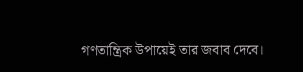গণতান্ত্রিক উপায়েই তার জবাব দেবে।